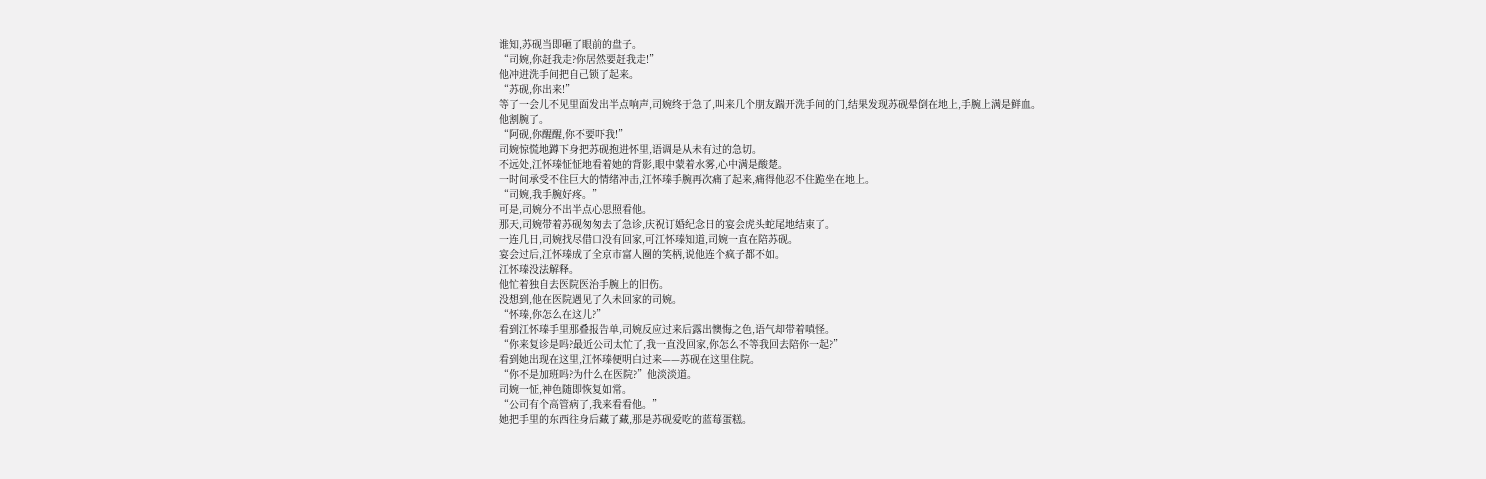谁知,苏砚当即砸了眼前的盘子。
“司婉,你赶我走?你居然要赶我走!”
他冲进洗手间把自己锁了起来。
“苏砚,你出来!”
等了一会儿不见里面发出半点响声,司婉终于急了,叫来几个朋友踹开洗手间的门,结果发现苏砚晕倒在地上,手腕上满是鲜血。
他割腕了。
“阿砚,你醒醒,你不要吓我!”
司婉惊慌地蹲下身把苏砚抱进怀里,语调是从未有过的急切。
不远处,江怀瑧怔怔地看着她的背影,眼中蒙着水雾,心中满是酸楚。
一时间承受不住巨大的情绪冲击,江怀瑧手腕再次痛了起来,痛得他忍不住跪坐在地上。
“司婉,我手腕好疼。”
可是,司婉分不出半点心思照看他。
那天,司婉带着苏砚匆匆去了急诊,庆祝订婚纪念日的宴会虎头蛇尾地结束了。
一连几日,司婉找尽借口没有回家,可江怀瑧知道,司婉一直在陪苏砚。
宴会过后,江怀瑧成了全京市富人圈的笑柄,说他连个疯子都不如。
江怀瑧没法解释。
他忙着独自去医院医治手腕上的旧伤。
没想到,他在医院遇见了久未回家的司婉。
“怀瑧,你怎么在这儿?”
看到江怀瑧手里那叠报告单,司婉反应过来后露出懊悔之色,语气却带着嗔怪。
“你来复诊是吗?最近公司太忙了,我一直没回家,你怎么不等我回去陪你一起?”
看到她出现在这里,江怀瑧便明白过来——苏砚在这里住院。
“你不是加班吗?为什么在医院?”他淡淡道。
司婉一怔,神色随即恢复如常。
“公司有个高管病了,我来看看他。”
她把手里的东西往身后藏了藏,那是苏砚爱吃的蓝莓蛋糕。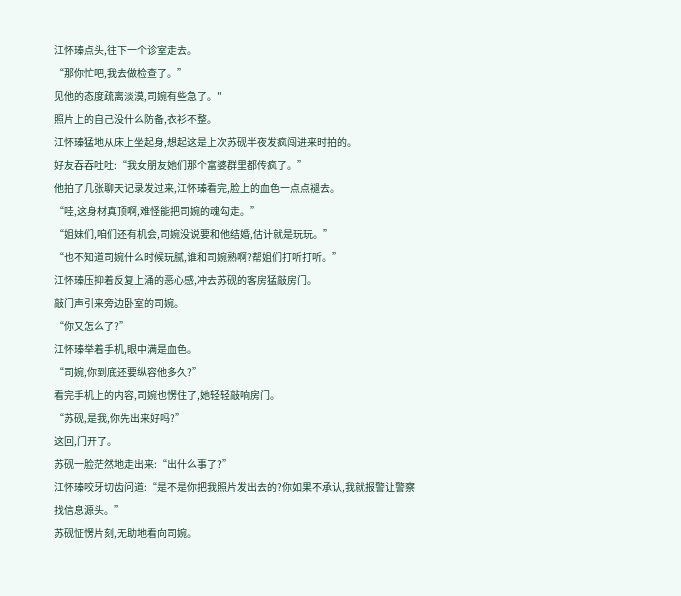江怀瑧点头,往下一个诊室走去。
“那你忙吧,我去做检查了。”
见他的态度疏离淡漠,司婉有些急了。"
照片上的自己没什么防备,衣衫不整。
江怀瑧猛地从床上坐起身,想起这是上次苏砚半夜发疯闯进来时拍的。
好友吞吞吐吐:“我女朋友她们那个富婆群里都传疯了。”
他拍了几张聊天记录发过来,江怀瑧看完,脸上的血色一点点褪去。
“哇,这身材真顶啊,难怪能把司婉的魂勾走。”
“姐妹们,咱们还有机会,司婉没说要和他结婚,估计就是玩玩。”
“也不知道司婉什么时候玩腻,谁和司婉熟啊?帮姐们打听打听。”
江怀瑧压抑着反复上涌的恶心感,冲去苏砚的客房猛敲房门。
敲门声引来旁边卧室的司婉。
“你又怎么了?”
江怀瑧举着手机,眼中满是血色。
“司婉,你到底还要纵容他多久?”
看完手机上的内容,司婉也愣住了,她轻轻敲响房门。
“苏砚,是我,你先出来好吗?”
这回,门开了。
苏砚一脸茫然地走出来:“出什么事了?”
江怀瑧咬牙切齿问道:“是不是你把我照片发出去的?你如果不承认,我就报警让警察找信息源头。”
苏砚怔愣片刻,无助地看向司婉。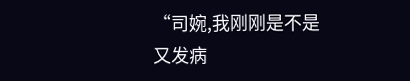“司婉,我刚刚是不是又发病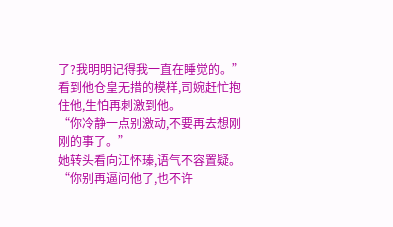了?我明明记得我一直在睡觉的。”
看到他仓皇无措的模样,司婉赶忙抱住他,生怕再刺激到他。
“你冷静一点别激动,不要再去想刚刚的事了。”
她转头看向江怀瑧,语气不容置疑。
“你别再逼问他了,也不许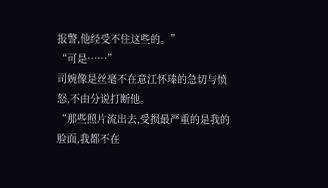报警,他经受不住这些的。”
“可是……”
司婉像是丝毫不在意江怀瑧的急切与愤怒,不由分说打断他。
“那些照片流出去,受损最严重的是我的脸面,我都不在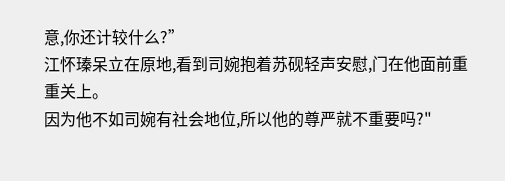意,你还计较什么?”
江怀瑧呆立在原地,看到司婉抱着苏砚轻声安慰,门在他面前重重关上。
因为他不如司婉有社会地位,所以他的尊严就不重要吗?"